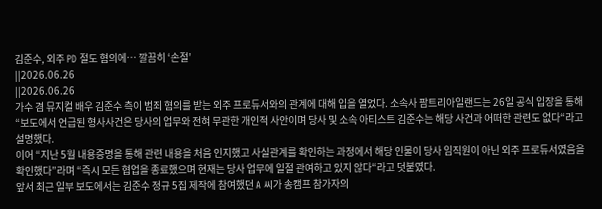김준수, 외주 PD 절도 혐의에… 깔끔히 ‘손절’
||2026.06.26
||2026.06.26
가수 겸 뮤지컬 배우 김준수 측이 범죄 혐의를 받는 외주 프로듀서와의 관계에 대해 입을 열었다. 소속사 팜트리아일랜드는 26일 공식 입장을 통해 “보도에서 언급된 형사사건은 당사의 업무와 전혀 무관한 개인적 사안이며 당사 및 소속 아티스트 김준수는 해당 사건과 어떠한 관련도 없다“라고 설명했다.
이어 “지난 5월 내용증명을 통해 관련 내용을 처음 인지했고 사실관계를 확인하는 과정에서 해당 인물이 당사 임직원이 아닌 외주 프로듀서였음을 확인했다”라며 “즉시 모든 협업을 종료했으며 현재는 당사 업무에 일절 관여하고 있지 않다“라고 덧붙였다.
앞서 최근 일부 보도에서는 김준수 정규 5집 제작에 참여했던 A 씨가 송캠프 참가자의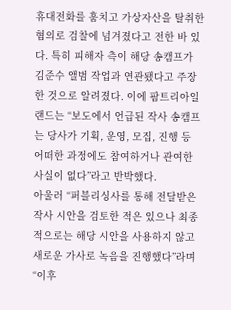휴대전화를 훔치고 가상자산을 탈취한 혐의로 검찰에 넘겨졌다고 전한 바 있다. 특히 피해자 측이 해당 송캠프가 김준수 앨범 작업과 연관됐다고 주장한 것으로 알려졌다. 이에 팜트리아일랜드는 “보도에서 언급된 작사 송캠프는 당사가 기획, 운영, 모집, 진행 등 어떠한 과정에도 참여하거나 관여한 사실이 없다”라고 반박했다.
아울러 “퍼블리싱사를 통해 전달받은 작사 시안을 검토한 적은 있으나 최종적으로는 해당 시안을 사용하지 않고 새로운 가사로 녹음을 진행했다”라며 “이후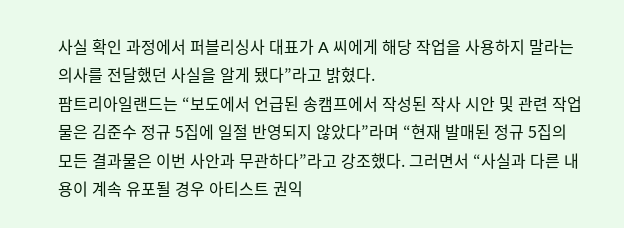사실 확인 과정에서 퍼블리싱사 대표가 A 씨에게 해당 작업을 사용하지 말라는 의사를 전달했던 사실을 알게 됐다”라고 밝혔다.
팜트리아일랜드는 “보도에서 언급된 송캠프에서 작성된 작사 시안 및 관련 작업물은 김준수 정규 5집에 일절 반영되지 않았다”라며 “현재 발매된 정규 5집의 모든 결과물은 이번 사안과 무관하다”라고 강조했다. 그러면서 “사실과 다른 내용이 계속 유포될 경우 아티스트 권익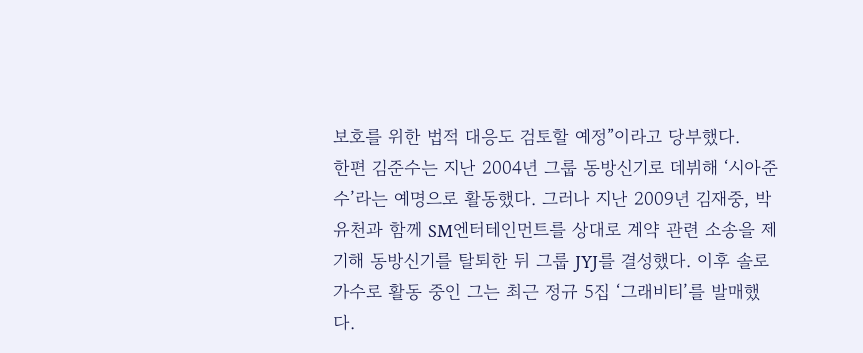보호를 위한 법적 대응도 검토할 예정”이라고 당부했다.
한편 김준수는 지난 2004년 그룹 동방신기로 데뷔해 ‘시아준수’라는 예명으로 활동했다. 그러나 지난 2009년 김재중, 박유천과 함께 SM엔터테인먼트를 상대로 계약 관련 소송을 제기해 동방신기를 탈퇴한 뒤 그룹 JYJ를 결성했다. 이후 솔로 가수로 활동 중인 그는 최근 정규 5집 ‘그래비티’를 발매했다.